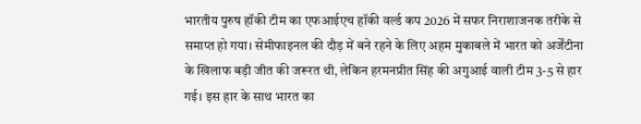भारतीय पुरुष हॉकी टीम का एफआईएच हॉकी वर्ल्ड कप 2026 में सफर निराशाजनक तरीके से समाप्त हो गया। सेमीफाइनल की दौड़ में बने रहने के लिए अहम मुकाबले में भारत को अर्जेंटीना के खिलाफ बड़ी जीत की जरूरत थी, लेकिन हरमनप्रीत सिंह की अगुआई वाली टीम 3-5 से हार गई। इस हार के साथ भारत का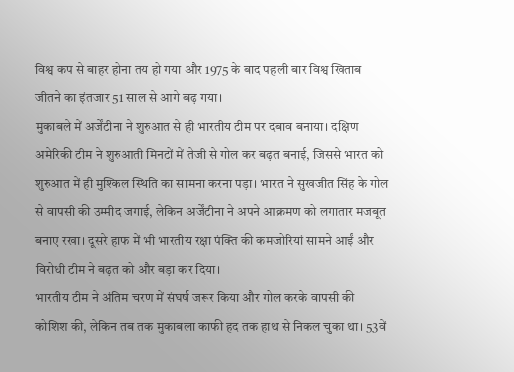विश्व कप से बाहर होना तय हो गया और 1975 के बाद पहली बार विश्व खिताब जीतने का इंतजार 51 साल से आगे बढ़ गया।
मुकाबले में अर्जेंटीना ने शुरुआत से ही भारतीय टीम पर दबाव बनाया। दक्षिण अमेरिकी टीम ने शुरुआती मिनटों में तेजी से गोल कर बढ़त बनाई, जिससे भारत को शुरुआत में ही मुश्किल स्थिति का सामना करना पड़ा। भारत ने सुखजीत सिंह के गोल से वापसी की उम्मीद जगाई, लेकिन अर्जेंटीना ने अपने आक्रमण को लगातार मजबूत बनाए रखा। दूसरे हाफ में भी भारतीय रक्षा पंक्ति की कमजोरियां सामने आईं और विरोधी टीम ने बढ़त को और बड़ा कर दिया।
भारतीय टीम ने अंतिम चरण में संघर्ष जरूर किया और गोल करके वापसी की कोशिश की, लेकिन तब तक मुकाबला काफी हद तक हाथ से निकल चुका था। 53वें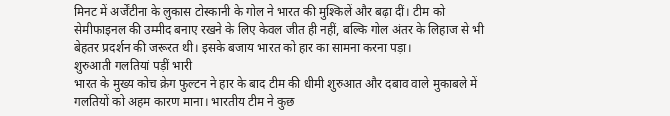मिनट में अर्जेंटीना के लुकास टोस्कानी के गोल ने भारत की मुश्किलें और बढ़ा दीं। टीम को सेमीफाइनल की उम्मीद बनाए रखने के लिए केवल जीत ही नहीं, बल्कि गोल अंतर के लिहाज से भी बेहतर प्रदर्शन की जरूरत थी। इसके बजाय भारत को हार का सामना करना पड़ा।
शुरुआती गलतियां पड़ीं भारी
भारत के मुख्य कोच क्रेग फुल्टन ने हार के बाद टीम की धीमी शुरुआत और दबाव वाले मुकाबले में गलतियों को अहम कारण माना। भारतीय टीम ने कुछ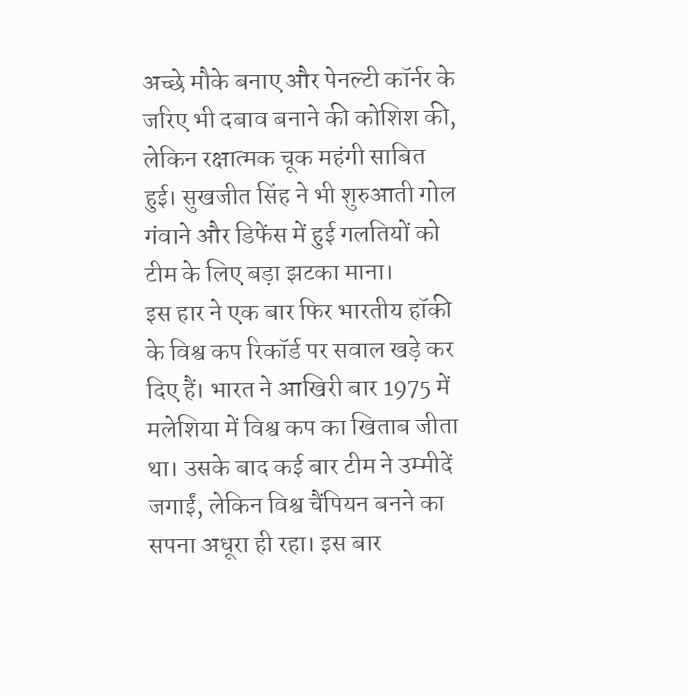अच्छे मौके बनाए और पेनल्टी कॉर्नर के जरिए भी दबाव बनाने की कोशिश की, लेकिन रक्षात्मक चूक महंगी साबित हुई। सुखजीत सिंह ने भी शुरुआती गोल गंवाने और डिफेंस में हुई गलतियों को टीम के लिए बड़ा झटका माना।
इस हार ने एक बार फिर भारतीय हॉकी के विश्व कप रिकॉर्ड पर सवाल खड़े कर दिए हैं। भारत ने आखिरी बार 1975 में मलेशिया में विश्व कप का खिताब जीता था। उसके बाद कई बार टीम ने उम्मीदें जगाईं, लेकिन विश्व चैंपियन बनने का सपना अधूरा ही रहा। इस बार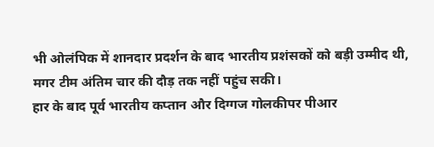भी ओलंपिक में शानदार प्रदर्शन के बाद भारतीय प्रशंसकों को बड़ी उम्मीद थी, मगर टीम अंतिम चार की दौड़ तक नहीं पहुंच सकी।
हार के बाद पूर्व भारतीय कप्तान और दिग्गज गोलकीपर पीआर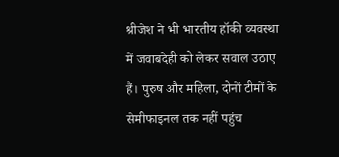श्रीजेश ने भी भारतीय हॉकी व्यवस्था में जवाबदेही को लेकर सवाल उठाए हैं। पुरुष और महिला, दोनों टीमों के सेमीफाइनल तक नहीं पहुंच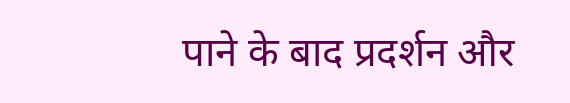पाने के बाद प्रदर्शन और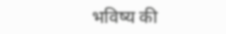भविष्य की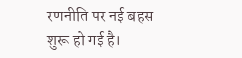रणनीति पर नई बहस शुरू हो गई है।